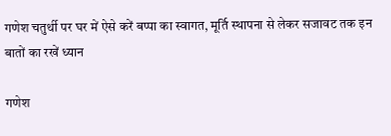गणेश चतुर्थी पर घर में ऐसे करें बप्पा का स्वागत, मूर्ति स्थापना से लेकर सजावट तक इन बातों का रखें ध्यान

गणेश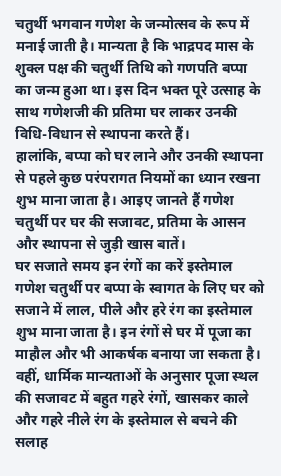चतुर्थी भगवान गणेश के जन्मोत्सव के रूप में मनाई जाती है। मान्यता है कि भाद्रपद मास के शुक्ल पक्ष की चतुर्थी तिथि को गणपति बप्पा का जन्म हुआ था। इस दिन भक्त पूरे उत्साह के साथ गणेशजी की प्रतिमा घर लाकर उनकी विधि-विधान से स्थापना करते हैं।
हालांकि, बप्पा को घर लाने और उनकी स्थापना से पहले कुछ परंपरागत नियमों का ध्यान रखना शुभ माना जाता है। आइए जानते हैं गणेश चतुर्थी पर घर की सजावट, प्रतिमा के आसन और स्थापना से जुड़ी खास बातें।
घर सजाते समय इन रंगों का करें इस्तेमाल
गणेश चतुर्थी पर बप्पा के स्वागत के लिए घर को सजाने में लाल, पीले और हरे रंग का इस्तेमाल शुभ माना जाता है। इन रंगों से घर में पूजा का माहौल और भी आकर्षक बनाया जा सकता है। वहीं, धार्मिक मान्यताओं के अनुसार पूजा स्थल की सजावट में बहुत गहरे रंगों, खासकर काले और गहरे नीले रंग के इस्तेमाल से बचने की सलाह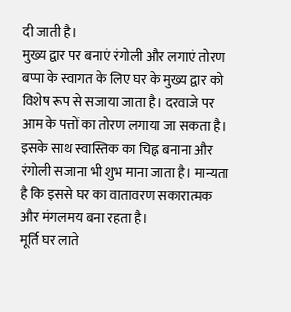दी जाती है।
मुख्य द्वार पर बनाएं रंगोली और लगाएं तोरण
बप्पा के स्वागत के लिए घर के मुख्य द्वार को विशेष रूप से सजाया जाता है। दरवाजे पर आम के पत्तों का तोरण लगाया जा सकता है। इसके साथ स्वास्तिक का चिह्न बनाना और रंगोली सजाना भी शुभ माना जाता है। मान्यता है कि इससे घर का वातावरण सकारात्मक और मंगलमय बना रहता है।
मूर्ति घर लाते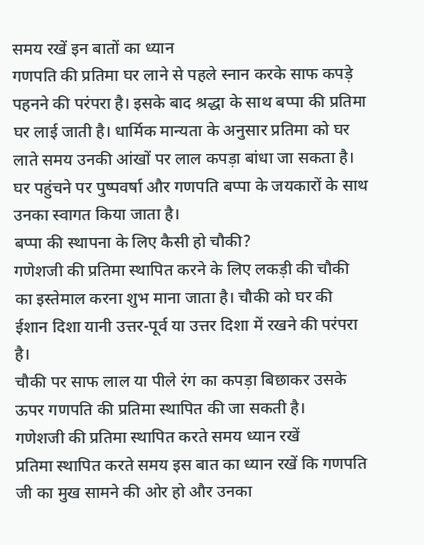समय रखें इन बातों का ध्यान
गणपति की प्रतिमा घर लाने से पहले स्नान करके साफ कपड़े पहनने की परंपरा है। इसके बाद श्रद्धा के साथ बप्पा की प्रतिमा घर लाई जाती है। धार्मिक मान्यता के अनुसार प्रतिमा को घर लाते समय उनकी आंखों पर लाल कपड़ा बांधा जा सकता है।
घर पहुंचने पर पुष्पवर्षा और गणपति बप्पा के जयकारों के साथ उनका स्वागत किया जाता है।
बप्पा की स्थापना के लिए कैसी हो चौकी?
गणेशजी की प्रतिमा स्थापित करने के लिए लकड़ी की चौकी का इस्तेमाल करना शुभ माना जाता है। चौकी को घर की ईशान दिशा यानी उत्तर-पूर्व या उत्तर दिशा में रखने की परंपरा है।
चौकी पर साफ लाल या पीले रंग का कपड़ा बिछाकर उसके ऊपर गणपति की प्रतिमा स्थापित की जा सकती है।
गणेशजी की प्रतिमा स्थापित करते समय ध्यान रखें
प्रतिमा स्थापित करते समय इस बात का ध्यान रखें कि गणपति जी का मुख सामने की ओर हो और उनका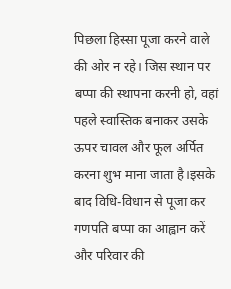पिछला हिस्सा पूजा करने वाले की ओर न रहे। जिस स्थान पर बप्पा की स्थापना करनी हो, वहां पहले स्वास्तिक बनाकर उसके ऊपर चावल और फूल अर्पित करना शुभ माना जाता है।इसके बाद विधि-विधान से पूजा कर गणपति बप्पा का आह्वान करें और परिवार की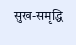सुख-समृद्धि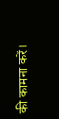की कामना करें।